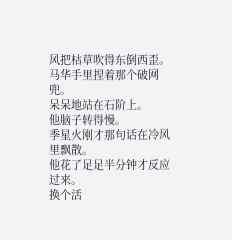风把枯草吹得东倒西歪。
马华手里捏着那个破网兜。
呆呆地站在石阶上。
他脑子转得慢。
季星火刚才那句话在冷风里飘散。
他花了足足半分钟才反应过来。
换个活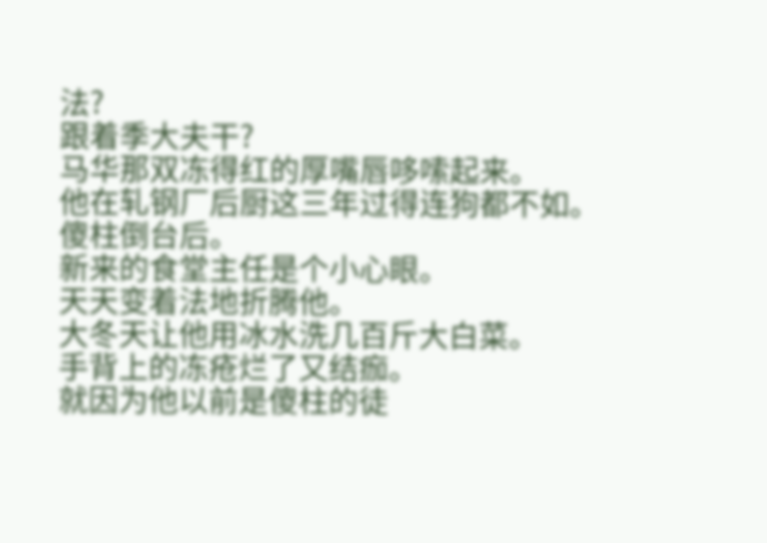法?
跟着季大夫干?
马华那双冻得红的厚嘴唇哆嗦起来。
他在轧钢厂后厨这三年过得连狗都不如。
傻柱倒台后。
新来的食堂主任是个小心眼。
天天变着法地折腾他。
大冬天让他用冰水洗几百斤大白菜。
手背上的冻疮烂了又结痂。
就因为他以前是傻柱的徒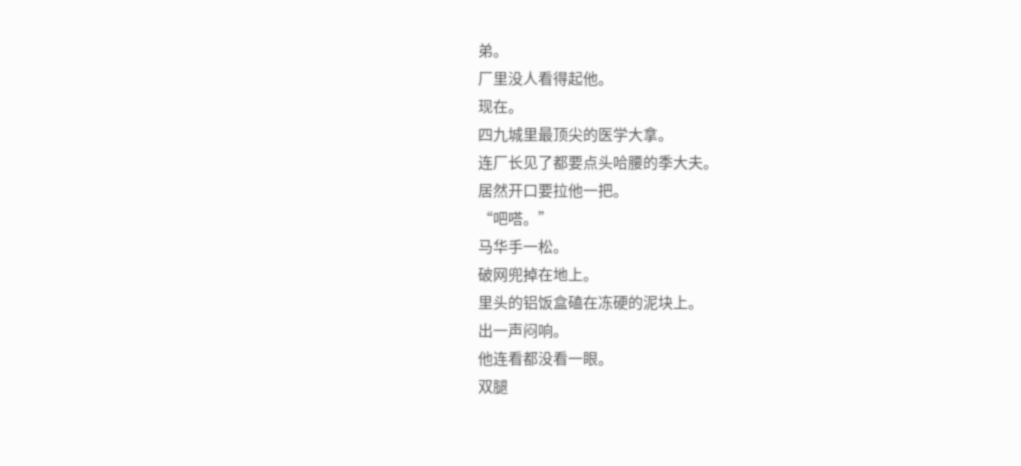弟。
厂里没人看得起他。
现在。
四九城里最顶尖的医学大拿。
连厂长见了都要点头哈腰的季大夫。
居然开口要拉他一把。
“吧嗒。”
马华手一松。
破网兜掉在地上。
里头的铝饭盒磕在冻硬的泥块上。
出一声闷响。
他连看都没看一眼。
双腿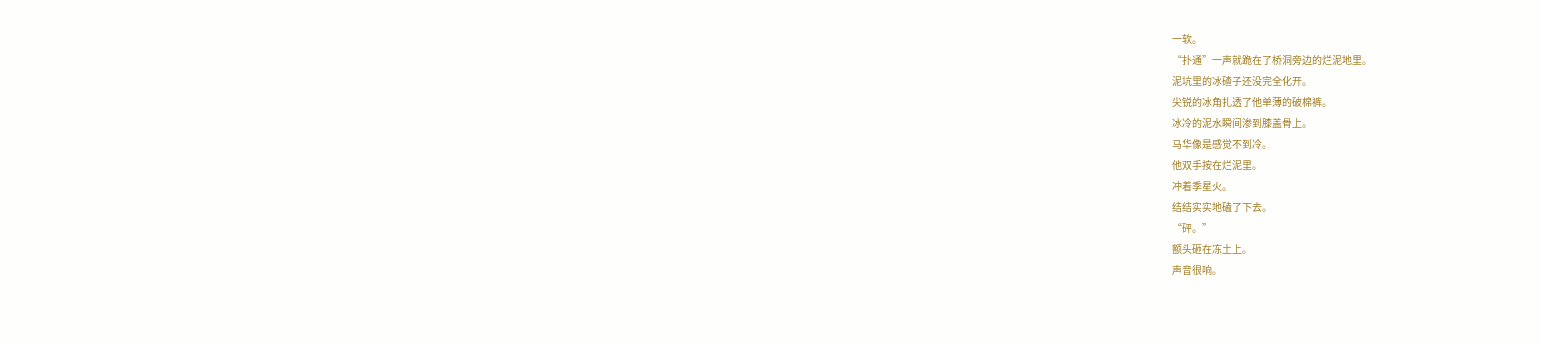一软。
“扑通”一声就跪在了桥洞旁边的烂泥地里。
泥坑里的冰碴子还没完全化开。
尖锐的冰角扎透了他单薄的破棉裤。
冰冷的泥水瞬间渗到膝盖骨上。
马华像是感觉不到冷。
他双手按在烂泥里。
冲着季星火。
结结实实地磕了下去。
“砰。”
额头砸在冻土上。
声音很响。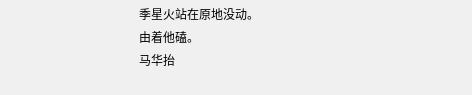季星火站在原地没动。
由着他磕。
马华抬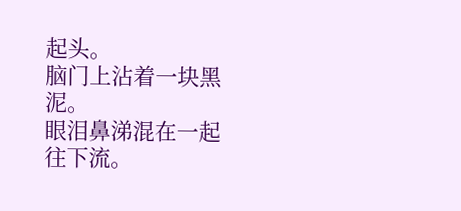起头。
脑门上沾着一块黑泥。
眼泪鼻涕混在一起往下流。